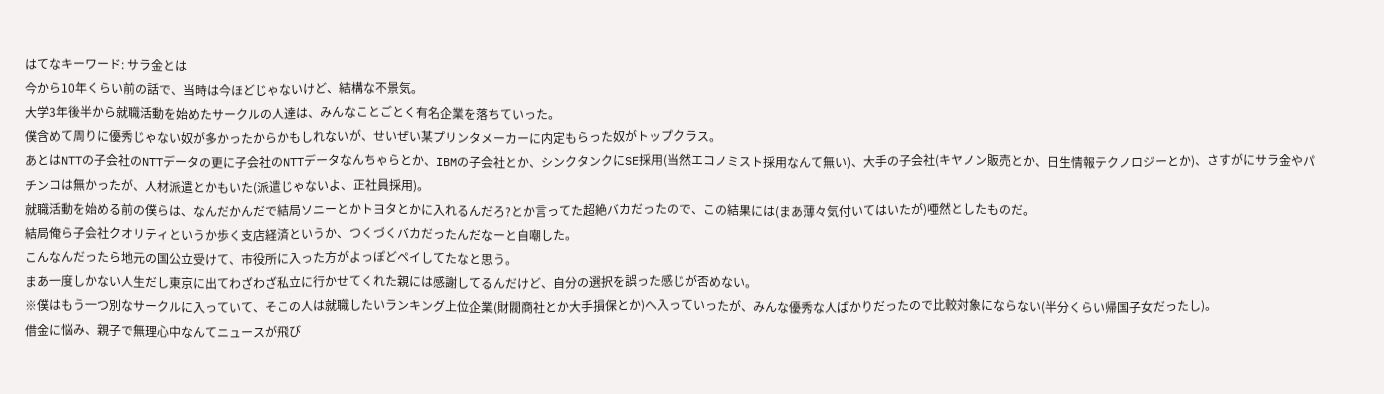はてなキーワード: サラ金とは
今から10年くらい前の話で、当時は今ほどじゃないけど、結構な不景気。
大学3年後半から就職活動を始めたサークルの人達は、みんなことごとく有名企業を落ちていった。
僕含めて周りに優秀じゃない奴が多かったからかもしれないが、せいぜい某プリンタメーカーに内定もらった奴がトップクラス。
あとはNTTの子会社のNTTデータの更に子会社のNTTデータなんちゃらとか、IBMの子会社とか、シンクタンクにSE採用(当然エコノミスト採用なんて無い)、大手の子会社(キヤノン販売とか、日生情報テクノロジーとか)、さすがにサラ金やパチンコは無かったが、人材派遣とかもいた(派遣じゃないよ、正社員採用)。
就職活動を始める前の僕らは、なんだかんだで結局ソニーとかトヨタとかに入れるんだろ?とか言ってた超絶バカだったので、この結果には(まあ薄々気付いてはいたが)唖然としたものだ。
結局俺ら子会社クオリティというか歩く支店経済というか、つくづくバカだったんだなーと自嘲した。
こんなんだったら地元の国公立受けて、市役所に入った方がよっぽどペイしてたなと思う。
まあ一度しかない人生だし東京に出てわざわざ私立に行かせてくれた親には感謝してるんだけど、自分の選択を誤った感じが否めない。
※僕はもう一つ別なサークルに入っていて、そこの人は就職したいランキング上位企業(財閥商社とか大手損保とか)へ入っていったが、みんな優秀な人ばかりだったので比較対象にならない(半分くらい帰国子女だったし)。
借金に悩み、親子で無理心中なんてニュースが飛び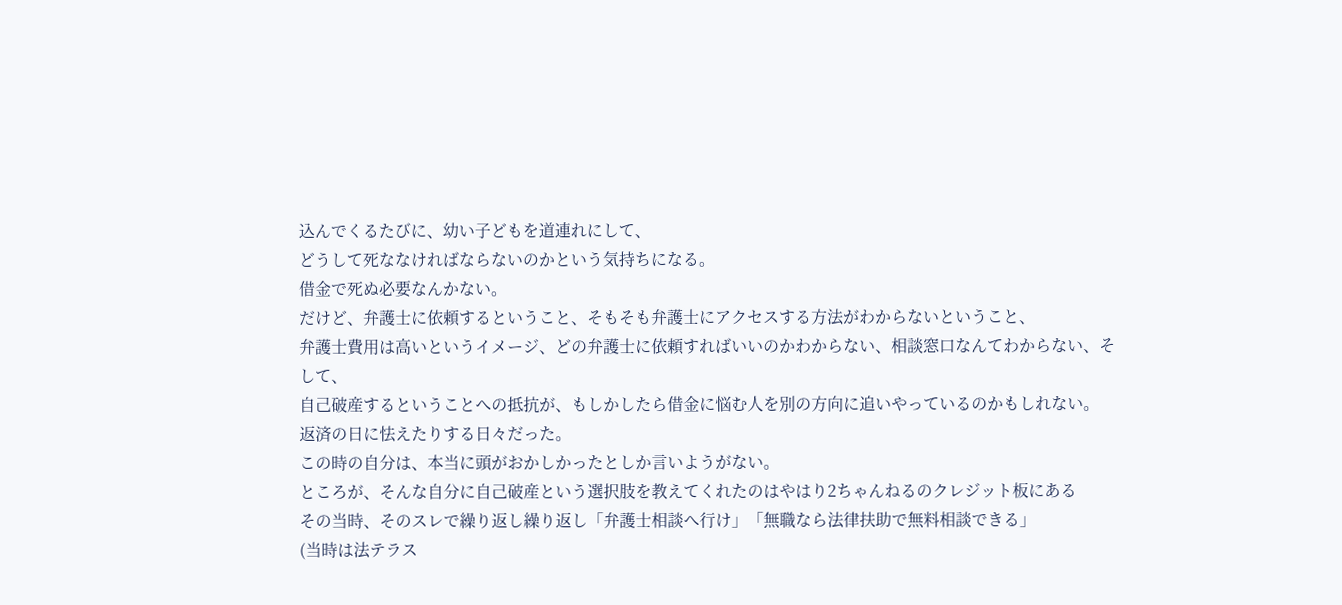込んでくるたびに、幼い子どもを道連れにして、
どうして死ななければならないのかという気持ちになる。
借金で死ぬ必要なんかない。
だけど、弁護士に依頼するということ、そもそも弁護士にアクセスする方法がわからないということ、
弁護士費用は高いというイメージ、どの弁護士に依頼すればいいのかわからない、相談窓口なんてわからない、そして、
自己破産するということへの抵抗が、もしかしたら借金に悩む人を別の方向に追いやっているのかもしれない。
返済の日に怯えたりする日々だった。
この時の自分は、本当に頭がおかしかったとしか言いようがない。
ところが、そんな自分に自己破産という選択肢を教えてくれたのはやはり2ちゃんねるのクレジット板にある
その当時、そのスレで繰り返し繰り返し「弁護士相談へ行け」「無職なら法律扶助で無料相談できる」
(当時は法テラス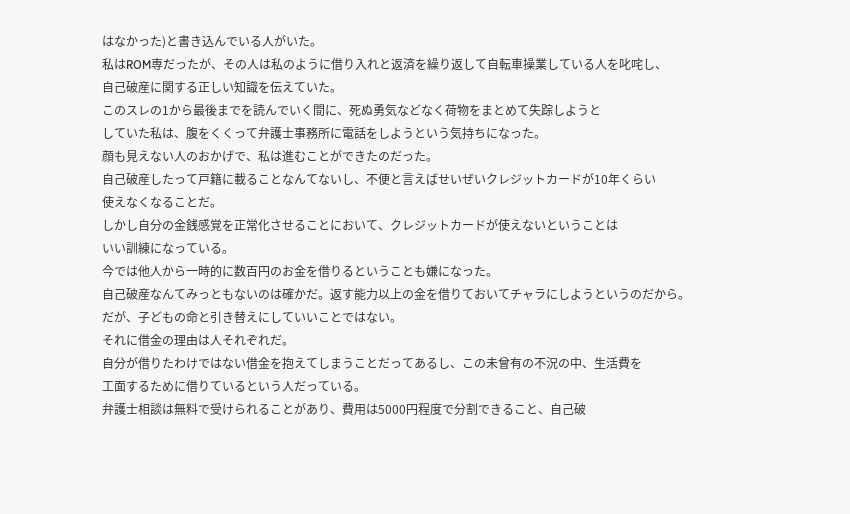はなかった)と書き込んでいる人がいた。
私はROM専だったが、その人は私のように借り入れと返済を繰り返して自転車操業している人を叱咤し、
自己破産に関する正しい知識を伝えていた。
このスレの1から最後までを読んでいく間に、死ぬ勇気などなく荷物をまとめて失踪しようと
していた私は、腹をくくって弁護士事務所に電話をしようという気持ちになった。
顔も見えない人のおかげで、私は進むことができたのだった。
自己破産したって戸籍に載ることなんてないし、不便と言えばせいぜいクレジットカードが10年くらい
使えなくなることだ。
しかし自分の金銭感覚を正常化させることにおいて、クレジットカードが使えないということは
いい訓練になっている。
今では他人から一時的に数百円のお金を借りるということも嫌になった。
自己破産なんてみっともないのは確かだ。返す能力以上の金を借りておいてチャラにしようというのだから。
だが、子どもの命と引き替えにしていいことではない。
それに借金の理由は人それぞれだ。
自分が借りたわけではない借金を抱えてしまうことだってあるし、この未曾有の不況の中、生活費を
工面するために借りているという人だっている。
弁護士相談は無料で受けられることがあり、費用は5000円程度で分割できること、自己破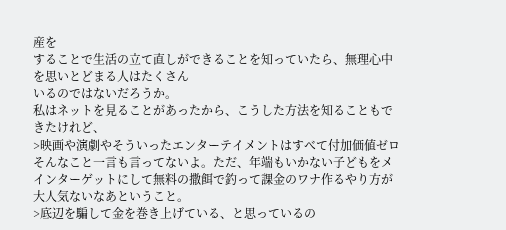産を
することで生活の立て直しができることを知っていたら、無理心中を思いとどまる人はたくさん
いるのではないだろうか。
私はネットを見ることがあったから、こうした方法を知ることもできたけれど、
>映画や演劇やそういったエンターテイメントはすべて付加価値ゼロ
そんなこと一言も言ってないよ。ただ、年端もいかない子どもをメインターゲットにして無料の撒餌で釣って課金のワナ作るやり方が大人気ないなあということ。
>底辺を騙して金を巻き上げている、と思っているの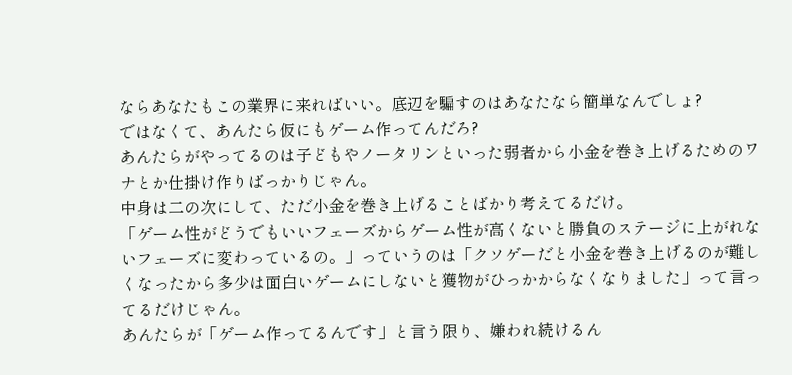ならあなたもこの業界に来ればいい。底辺を騙すのはあなたなら簡単なんでしょ?
ではなくて、あんたら仮にもゲーム作ってんだろ?
あんたらがやってるのは子どもやノータリンといった弱者から小金を巻き上げるためのワナとか仕掛け作りばっかりじゃん。
中身は二の次にして、ただ小金を巻き上げることばかり考えてるだけ。
「ゲーム性がどうでもいいフェーズからゲーム性が高くないと勝負のステージに上がれないフェーズに変わっているの。」っていうのは「クソゲーだと小金を巻き上げるのが難しくなったから多少は面白いゲームにしないと獲物がひっかからなくなりました」って言ってるだけじゃん。
あんたらが「ゲーム作ってるんです」と言う限り、嫌われ続けるん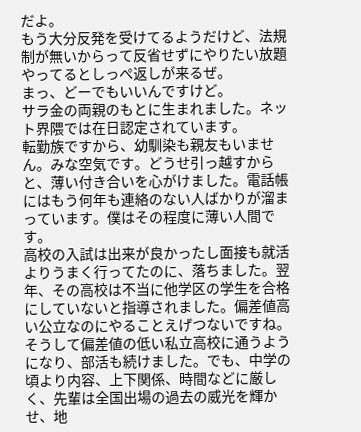だよ。
もう大分反発を受けてるようだけど、法規制が無いからって反省せずにやりたい放題やってるとしっぺ返しが来るぜ。
まっ、どーでもいいんですけど。
サラ金の両親のもとに生まれました。ネット界隈では在日認定されています。
転勤族ですから、幼馴染も親友もいません。みな空気です。どうせ引っ越すからと、薄い付き合いを心がけました。電話帳にはもう何年も連絡のない人ばかりが溜まっています。僕はその程度に薄い人間です。
高校の入試は出来が良かったし面接も就活よりうまく行ってたのに、落ちました。翌年、その高校は不当に他学区の学生を合格にしていないと指導されました。偏差値高い公立なのにやることえげつないですね。
そうして偏差値の低い私立高校に通うようになり、部活も続けました。でも、中学の頃より内容、上下関係、時間などに厳しく、先輩は全国出場の過去の威光を輝かせ、地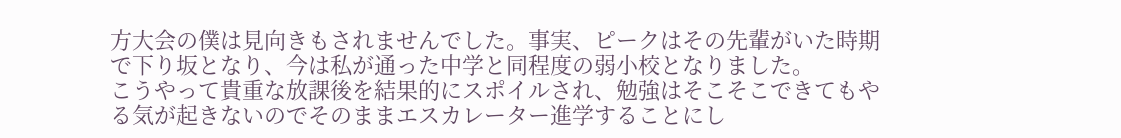方大会の僕は見向きもされませんでした。事実、ピークはその先輩がいた時期で下り坂となり、今は私が通った中学と同程度の弱小校となりました。
こうやって貴重な放課後を結果的にスポイルされ、勉強はそこそこできてもやる気が起きないのでそのままエスカレーター進学することにし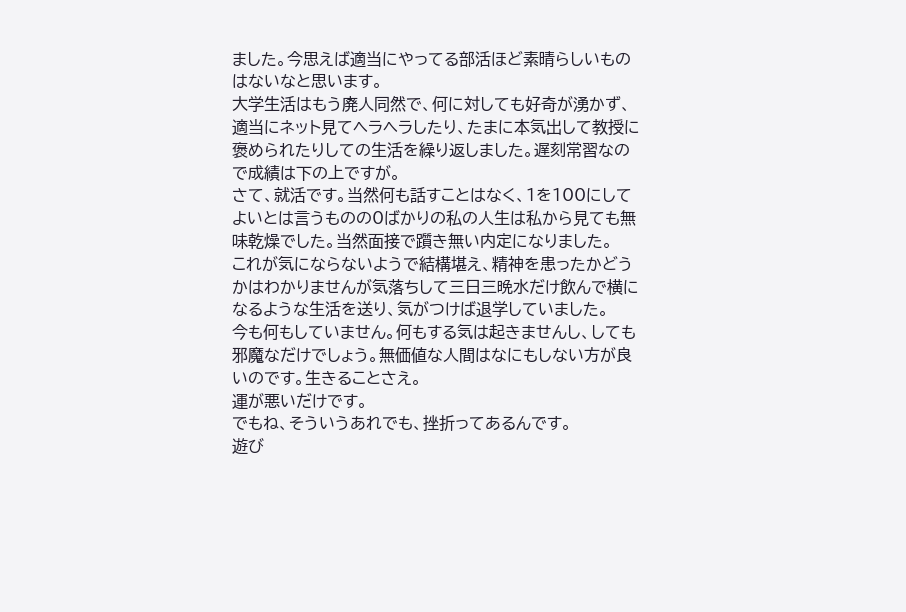ました。今思えば適当にやってる部活ほど素晴らしいものはないなと思います。
大学生活はもう廃人同然で、何に対しても好奇が湧かず、適当にネット見てヘラヘラしたり、たまに本気出して教授に褒められたりしての生活を繰り返しました。遅刻常習なので成績は下の上ですが。
さて、就活です。当然何も話すことはなく、1を100にしてよいとは言うものの0ばかりの私の人生は私から見ても無味乾燥でした。当然面接で躓き無い内定になりました。
これが気にならないようで結構堪え、精神を患ったかどうかはわかりませんが気落ちして三日三晩水だけ飲んで横になるような生活を送り、気がつけば退学していました。
今も何もしていません。何もする気は起きませんし、しても邪魔なだけでしょう。無価値な人間はなにもしない方が良いのです。生きることさえ。
運が悪いだけです。
でもね、そういうあれでも、挫折ってあるんです。
遊び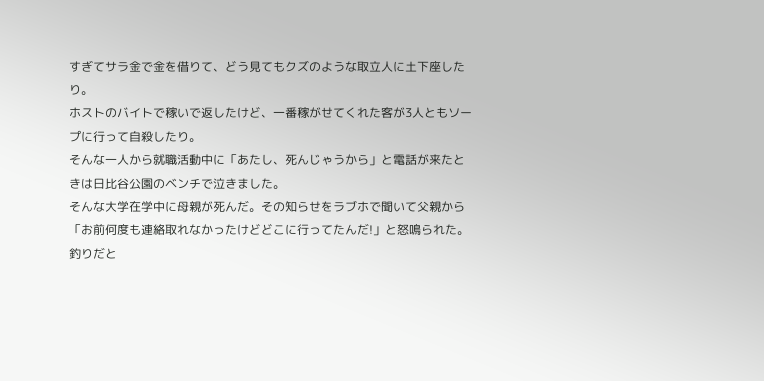すぎてサラ金で金を借りて、どう見てもクズのような取立人に土下座したり。
ホストのバイトで稼いで返したけど、一番稼がせてくれた客が3人ともソープに行って自殺したり。
そんな一人から就職活動中に「あたし、死んじゃうから」と電話が来たときは日比谷公園のベンチで泣きました。
そんな大学在学中に母親が死んだ。その知らせをラブホで聞いて父親から
「お前何度も連絡取れなかったけどどこに行ってたんだ!」と怒鳴られた。
釣りだと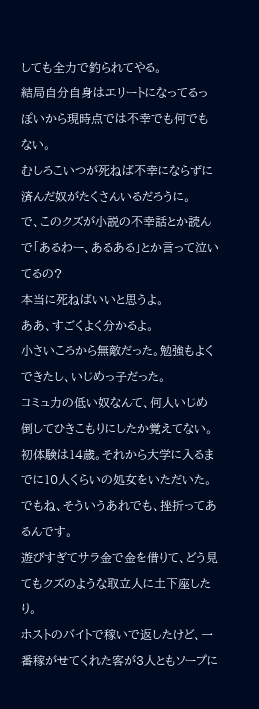しても全力で釣られてやる。
結局自分自身はエリートになってるっぽいから現時点では不幸でも何でもない。
むしろこいつが死ねば不幸にならずに済んだ奴がたくさんいるだろうに。
で、このクズが小説の不幸話とか読んで「あるわー、あるある」とか言って泣いてるの?
本当に死ねばいいと思うよ。
ああ、すごくよく分かるよ。
小さいころから無敵だった。勉強もよくできたし、いじめっ子だった。
コミュ力の低い奴なんて、何人いじめ倒してひきこもりにしたか覚えてない。
初体験は14歳。それから大学に入るまでに10人くらいの処女をいただいた。
でもね、そういうあれでも、挫折ってあるんです。
遊びすぎてサラ金で金を借りて、どう見てもクズのような取立人に土下座したり。
ホストのバイトで稼いで返したけど、一番稼がせてくれた客が3人ともソープに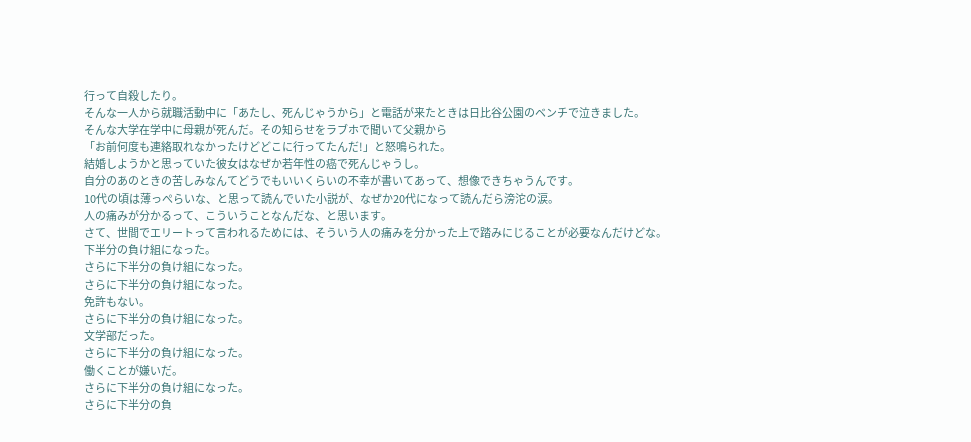行って自殺したり。
そんな一人から就職活動中に「あたし、死んじゃうから」と電話が来たときは日比谷公園のベンチで泣きました。
そんな大学在学中に母親が死んだ。その知らせをラブホで聞いて父親から
「お前何度も連絡取れなかったけどどこに行ってたんだ!」と怒鳴られた。
結婚しようかと思っていた彼女はなぜか若年性の癌で死んじゃうし。
自分のあのときの苦しみなんてどうでもいいくらいの不幸が書いてあって、想像できちゃうんです。
10代の頃は薄っぺらいな、と思って読んでいた小説が、なぜか20代になって読んだら滂沱の涙。
人の痛みが分かるって、こういうことなんだな、と思います。
さて、世間でエリートって言われるためには、そういう人の痛みを分かった上で踏みにじることが必要なんだけどな。
下半分の負け組になった。
さらに下半分の負け組になった。
さらに下半分の負け組になった。
免許もない。
さらに下半分の負け組になった。
文学部だった。
さらに下半分の負け組になった。
働くことが嫌いだ。
さらに下半分の負け組になった。
さらに下半分の負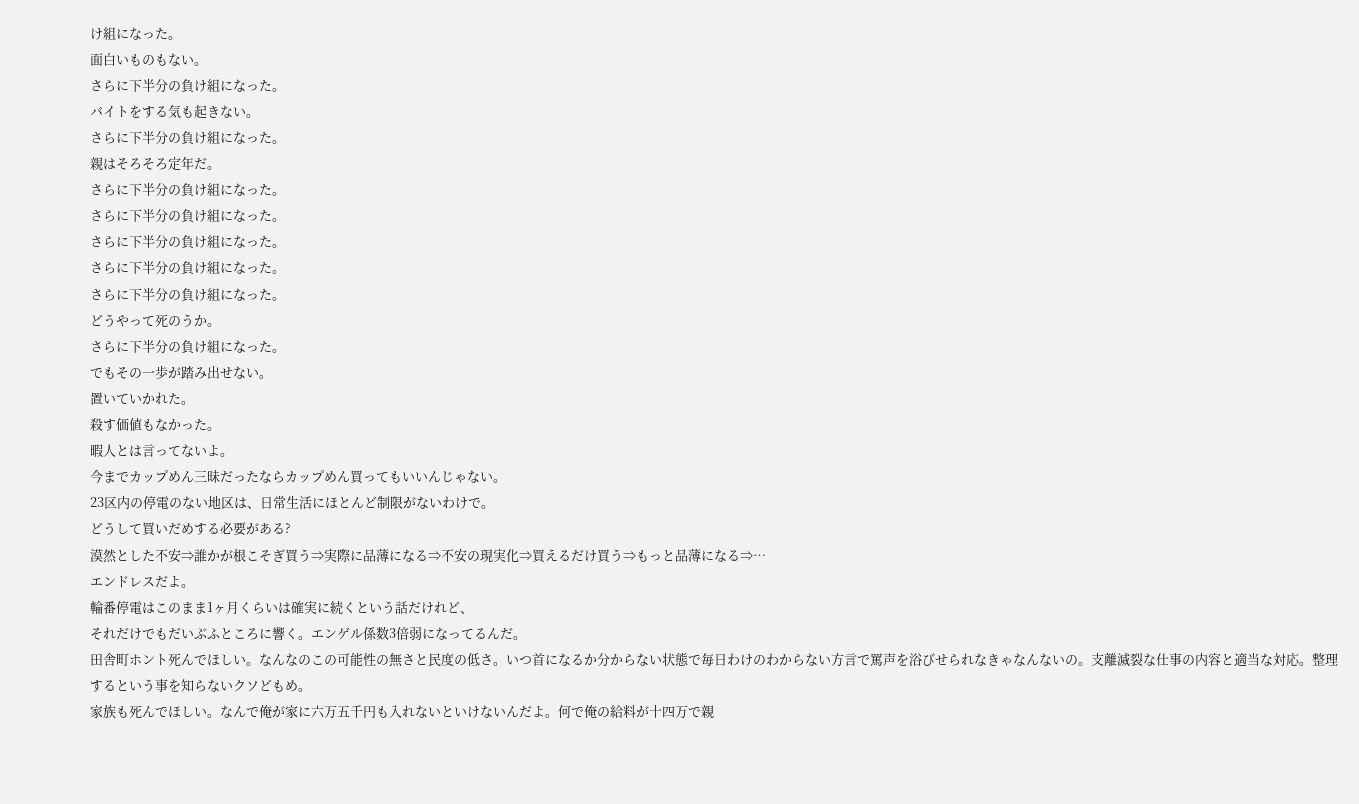け組になった。
面白いものもない。
さらに下半分の負け組になった。
バイトをする気も起きない。
さらに下半分の負け組になった。
親はそろそろ定年だ。
さらに下半分の負け組になった。
さらに下半分の負け組になった。
さらに下半分の負け組になった。
さらに下半分の負け組になった。
さらに下半分の負け組になった。
どうやって死のうか。
さらに下半分の負け組になった。
でもその一歩が踏み出せない。
置いていかれた。
殺す価値もなかった。
暇人とは言ってないよ。
今までカップめん三昧だったならカップめん買ってもいいんじゃない。
23区内の停電のない地区は、日常生活にほとんど制限がないわけで。
どうして買いだめする必要がある?
漠然とした不安⇒誰かが根こそぎ買う⇒実際に品薄になる⇒不安の現実化⇒買えるだけ買う⇒もっと品薄になる⇒…
エンドレスだよ。
輪番停電はこのまま1ヶ月くらいは確実に続くという話だけれど、
それだけでもだいぶふところに響く。エンゲル係数3倍弱になってるんだ。
田舎町ホント死んでほしい。なんなのこの可能性の無さと民度の低さ。いつ首になるか分からない状態で毎日わけのわからない方言で罵声を浴びせられなきゃなんないの。支離滅裂な仕事の内容と適当な対応。整理するという事を知らないクソどもめ。
家族も死んでほしい。なんで俺が家に六万五千円も入れないといけないんだよ。何で俺の給料が十四万で親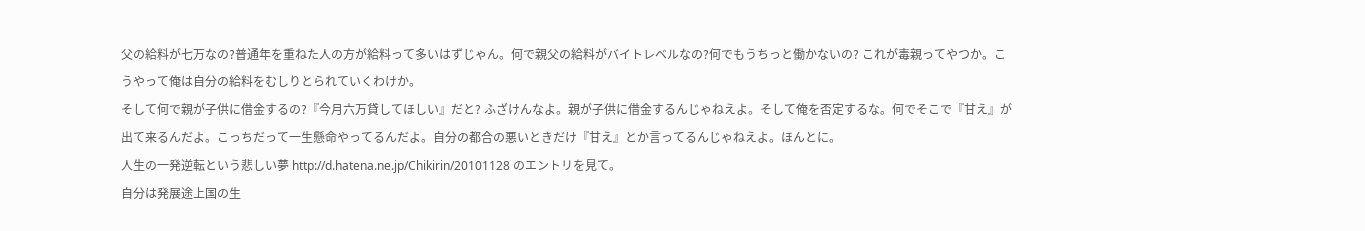父の給料が七万なの?普通年を重ねた人の方が給料って多いはずじゃん。何で親父の給料がバイトレベルなの?何でもうちっと働かないの? これが毒親ってやつか。こうやって俺は自分の給料をむしりとられていくわけか。
そして何で親が子供に借金するの?『今月六万貸してほしい』だと? ふざけんなよ。親が子供に借金するんじゃねえよ。そして俺を否定するな。何でそこで『甘え』が出て来るんだよ。こっちだって一生懸命やってるんだよ。自分の都合の悪いときだけ『甘え』とか言ってるんじゃねえよ。ほんとに。
人生の一発逆転という悲しい夢 http://d.hatena.ne.jp/Chikirin/20101128 のエントリを見て。
自分は発展途上国の生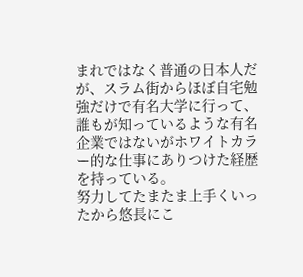まれではなく普通の日本人だが、スラム街からほぼ自宅勉強だけで有名大学に行って、
誰もが知っているような有名企業ではないがホワイトカラー的な仕事にありつけた経歴を持っている。
努力してたまたま上手くいったから悠長にこ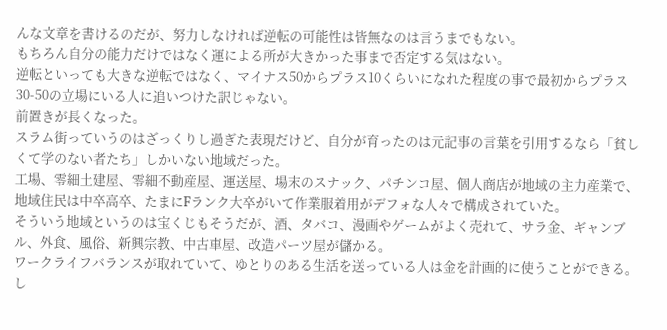んな文章を書けるのだが、努力しなければ逆転の可能性は皆無なのは言うまでもない。
もちろん自分の能力だけではなく運による所が大きかった事まで否定する気はない。
逆転といっても大きな逆転ではなく、マイナス50からプラス10くらいになれた程度の事で最初からプラス30-50の立場にいる人に追いつけた訳じゃない。
前置きが長くなった。
スラム街っていうのはざっくりし過ぎた表現だけど、自分が育ったのは元記事の言葉を引用するなら「貧しくて学のない者たち」しかいない地域だった。
工場、零細土建屋、零細不動産屋、運送屋、場末のスナック、パチンコ屋、個人商店が地域の主力産業で、
地域住民は中卒高卒、たまにFランク大卒がいて作業服着用がデフォな人々で構成されていた。
そういう地域というのは宝くじもそうだが、酒、タバコ、漫画やゲームがよく売れて、サラ金、ギャンブル、外食、風俗、新興宗教、中古車屋、改造パーツ屋が儲かる。
ワークライフバランスが取れていて、ゆとりのある生活を送っている人は金を計画的に使うことができる。
し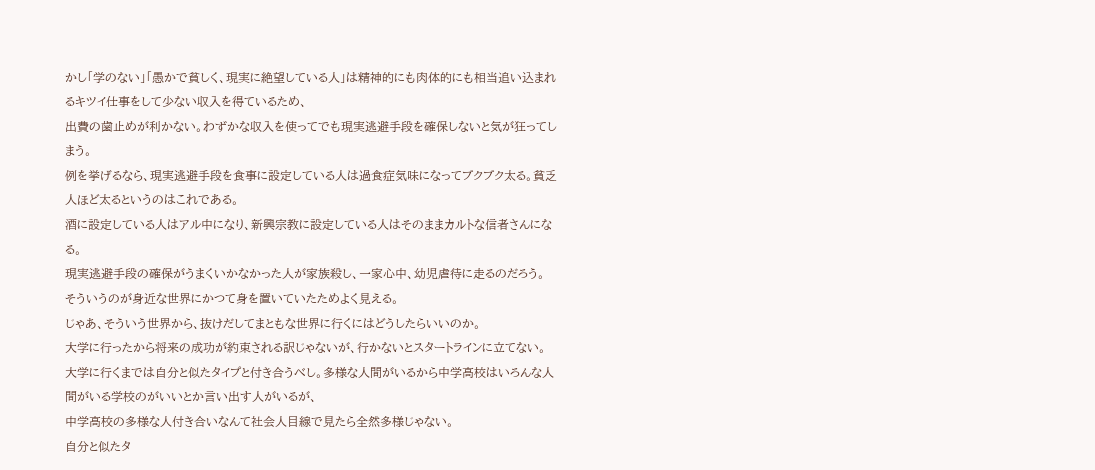かし「学のない」「愚かで貧しく、現実に絶望している人」は精神的にも肉体的にも相当追い込まれるキツイ仕事をして少ない収入を得ているため、
出費の歯止めが利かない。わずかな収入を使ってでも現実逃避手段を確保しないと気が狂ってしまう。
例を挙げるなら、現実逃避手段を食事に設定している人は過食症気味になってブクブク太る。貧乏人ほど太るというのはこれである。
酒に設定している人はアル中になり、新興宗教に設定している人はそのままカルトな信者さんになる。
現実逃避手段の確保がうまくいかなかった人が家族殺し、一家心中、幼児虐待に走るのだろう。
そういうのが身近な世界にかつて身を置いていたためよく見える。
じゃあ、そういう世界から、抜けだしてまともな世界に行くにはどうしたらいいのか。
大学に行ったから将来の成功が約束される訳じゃないが、行かないとスタートラインに立てない。
大学に行くまでは自分と似たタイプと付き合うべし。多様な人間がいるから中学高校はいろんな人間がいる学校のがいいとか言い出す人がいるが、
中学高校の多様な人付き合いなんて社会人目線で見たら全然多様じゃない。
自分と似たタ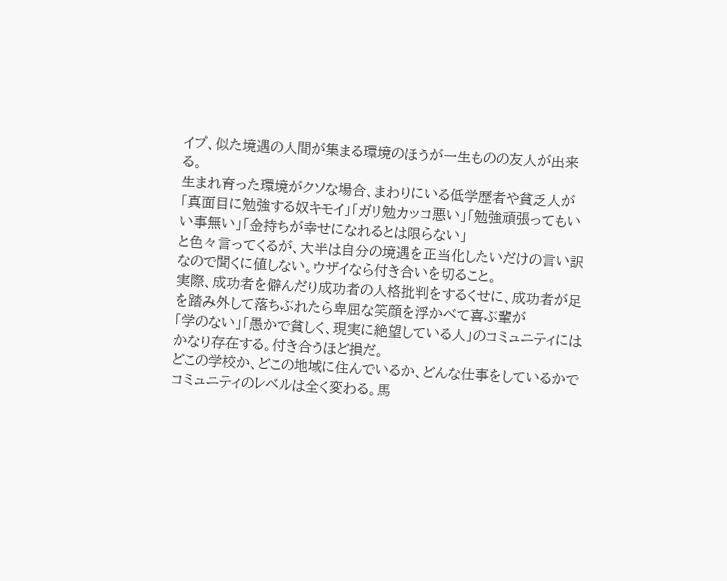イプ、似た境遇の人間が集まる環境のほうが一生ものの友人が出来る。
生まれ育った環境がクソな場合、まわりにいる低学歴者や貧乏人が
「真面目に勉強する奴キモイ」「ガリ勉カッコ悪い」「勉強頑張ってもいい事無い」「金持ちが幸せになれるとは限らない」
と色々言ってくるが、大半は自分の境遇を正当化したいだけの言い訳なので聞くに値しない。ウザイなら付き合いを切ること。
実際、成功者を僻んだり成功者の人格批判をするくせに、成功者が足を踏み外して落ちぶれたら卑屈な笑顔を浮かべて喜ぶ輩が
「学のない」「愚かで貧しく、現実に絶望している人」のコミュニティにはかなり存在する。付き合うほど損だ。
どこの学校か、どこの地域に住んでいるか、どんな仕事をしているかでコミュニティのレベルは全く変わる。馬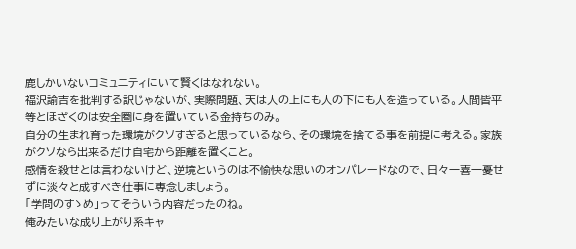鹿しかいないコミュニティにいて賢くはなれない。
福沢諭吉を批判する訳じゃないが、実際問題、天は人の上にも人の下にも人を造っている。人間皆平等とほざくのは安全圏に身を置いている金持ちのみ。
自分の生まれ育った環境がクソすぎると思っているなら、その環境を捨てる事を前提に考える。家族がクソなら出来るだけ自宅から距離を置くこと。
感情を殺せとは言わないけど、逆境というのは不愉快な思いのオンパレードなので、日々一喜一憂せずに淡々と成すべき仕事に専念しましょう。
「学問のすゝめ」ってそういう内容だったのね。
俺みたいな成り上がり系キャ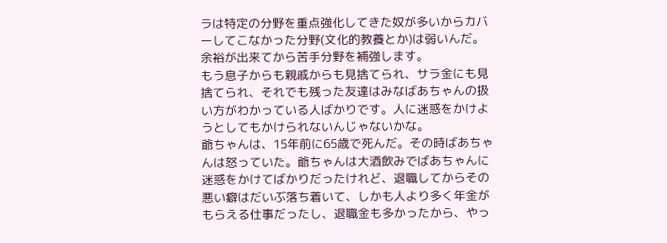ラは特定の分野を重点強化してきた奴が多いからカバーしてこなかった分野(文化的教養とか)は弱いんだ。
余裕が出来てから苦手分野を補強します。
もう息子からも親戚からも見捨てられ、サラ金にも見捨てられ、それでも残った友達はみなばあちゃんの扱い方がわかっている人ばかりです。人に迷惑をかけようとしてもかけられないんじゃないかな。
爺ちゃんは、15年前に65歳で死んだ。その時ばあちゃんは怒っていた。爺ちゃんは大酒飲みでばあちゃんに迷惑をかけてばかりだったけれど、退職してからその悪い癖はだいぶ落ち着いて、しかも人より多く年金がもらえる仕事だったし、退職金も多かったから、やっ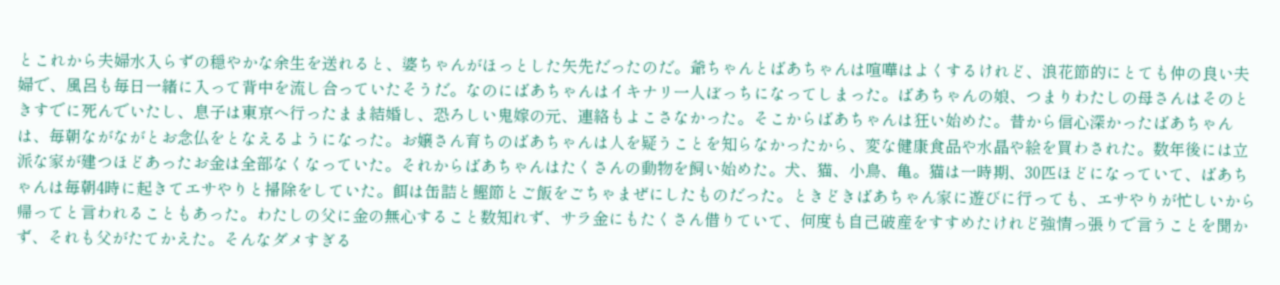とこれから夫婦水入らずの穏やかな余生を送れると、婆ちゃんがほっとした矢先だったのだ。爺ちゃんとばあちゃんは喧嘩はよくするけれど、浪花節的にとても仲の良い夫婦で、風呂も毎日一緒に入って背中を流し合っていたそうだ。なのにばあちゃんはイキナリ一人ぼっちになってしまった。ばあちゃんの娘、つまりわたしの母さんはそのときすでに死んでいたし、息子は東京へ行ったまま結婚し、恐ろしい鬼嫁の元、連絡もよこさなかった。そこからばあちゃんは狂い始めた。昔から信心深かったばあちゃんは、毎朝ながながとお念仏をとなえるようになった。お嬢さん育ちのばあちゃんは人を疑うことを知らなかったから、変な健康食品や水晶や絵を買わされた。数年後には立派な家が建つほどあったお金は全部なくなっていた。それからばあちゃんはたくさんの動物を飼い始めた。犬、猫、小鳥、亀。猫は一時期、30匹ほどになっていて、ばあちゃんは毎朝4時に起きてエサやりと掃除をしていた。餌は缶詰と鰹節とご飯をごちゃまぜにしたものだった。ときどきばあちゃん家に遊びに行っても、エサやりが忙しいから帰ってと言われることもあった。わたしの父に金の無心すること数知れず、サラ金にもたくさん借りていて、何度も自己破産をすすめたけれど強情っ張りで言うことを聞かず、それも父がたてかえた。そんなダメすぎる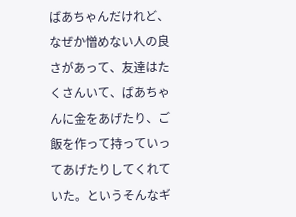ばあちゃんだけれど、なぜか憎めない人の良さがあって、友達はたくさんいて、ばあちゃんに金をあげたり、ご飯を作って持っていってあげたりしてくれていた。というそんなギ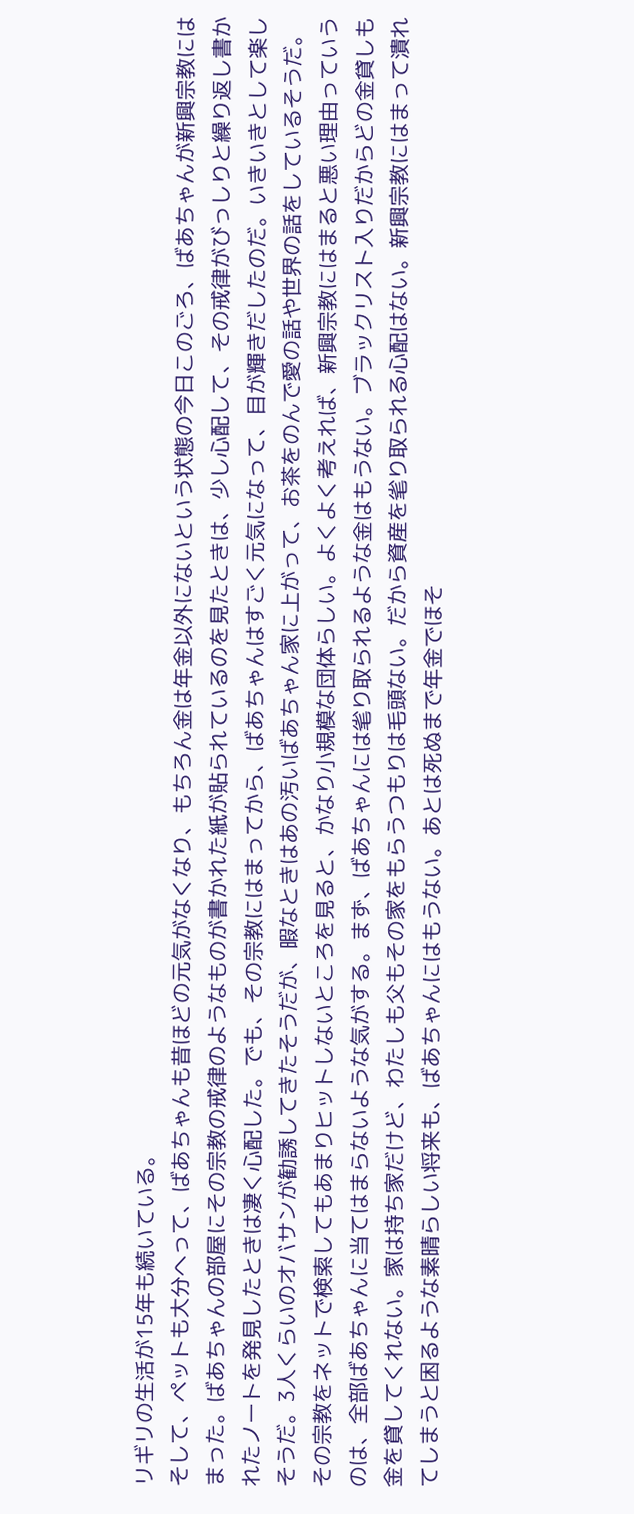リギリの生活が15年も続いている。
そして、ペットも大分へって、ばあちゃんも昔ほどの元気がなくなり、もちろん金は年金以外にないという状態の今日このごろ、ばあちゃんが新興宗教にはまった。ばあちゃんの部屋にその宗教の戒律のようなものが書かれた紙が貼られているのを見たときは、少し心配して、その戒律がびっしりと繰り返し書かれたノートを発見したときは凄く心配した。でも、その宗教にはまってから、ばあちゃんはすごく元気になって、目が輝きだしたのだ。いきいきとして楽しそうだ。3人くらいのオバサンが勧誘してきたそうだが、暇なときはあの汚いばあちゃん家に上がって、お茶をのんで愛の話や世界の話をしているそうだ。その宗教をネットで検索してもあまりヒットしないところを見ると、かなり小規模な団体らしい。よくよく考えれば、新興宗教にはまると悪い理由っていうのは、全部ばあちゃんに当てはまらないような気がする。まず、ばあちゃんには毟り取られるような金はもうない。ブラックリスト入りだからどの金貸しも金を貸してくれない。家は持ち家だけど、わたしも父もその家をもらうつもりは毛頭ない。だから資産を毟り取られる心配はない。新興宗教にはまって潰れてしまうと困るような素晴らしい将来も、ばあちゃんにはもうない。あとは死ぬまで年金でほそ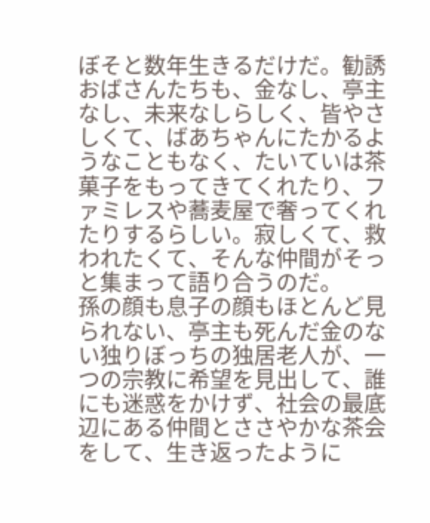ぼそと数年生きるだけだ。勧誘おばさんたちも、金なし、亭主なし、未来なしらしく、皆やさしくて、ばあちゃんにたかるようなこともなく、たいていは茶菓子をもってきてくれたり、ファミレスや蕎麦屋で奢ってくれたりするらしい。寂しくて、救われたくて、そんな仲間がそっと集まって語り合うのだ。
孫の顔も息子の顔もほとんど見られない、亭主も死んだ金のない独りぼっちの独居老人が、一つの宗教に希望を見出して、誰にも迷惑をかけず、社会の最底辺にある仲間とささやかな茶会をして、生き返ったように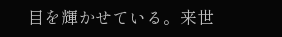目を輝かせている。来世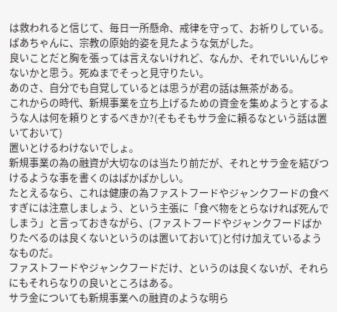は救われると信じて、毎日一所懸命、戒律を守って、お祈りしている。ばあちゃんに、宗教の原始的姿を見たような気がした。
良いことだと胸を張っては言えないけれど、なんか、それでいいんじゃないかと思う。死ぬまでそっと見守りたい。
あのさ、自分でも自覚しているとは思うが君の話は無茶がある。
これからの時代、新規事業を立ち上げるための資金を集めようとするような人は何を頼りとするべきか?(そもそもサラ金に頼るなという話は置いておいて)
置いとけるわけないでしょ。
新規事業の為の融資が大切なのは当たり前だが、それとサラ金を結びつけるような事を書くのはばかばかしい。
たとえるなら、これは健康の為ファストフードやジャンクフードの食べすぎには注意しましょう、という主張に「食べ物をとらなければ死んでしまう」と言っておきながら、(ファストフードやジャンクフードばかりたべるのは良くないというのは置いておいて)と付け加えているようなものだ。
ファストフードやジャンクフードだけ、というのは良くないが、それらにもそれらなりの良いところはある。
サラ金についても新規事業への融資のような明ら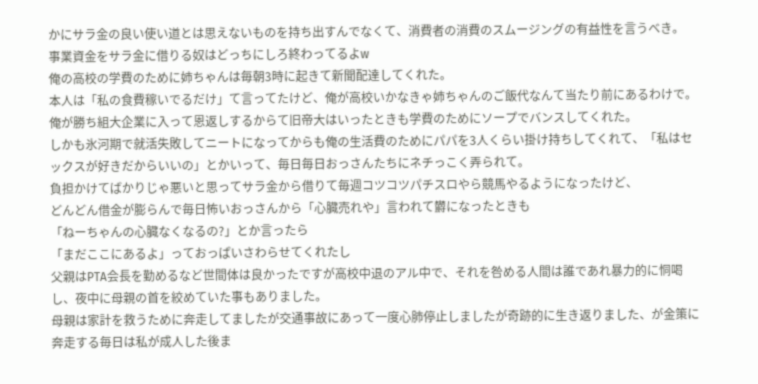かにサラ金の良い使い道とは思えないものを持ち出すんでなくて、消費者の消費のスムージングの有益性を言うべき。
事業資金をサラ金に借りる奴はどっちにしろ終わってるよw
俺の高校の学費のために姉ちゃんは毎朝3時に起きて新聞配達してくれた。
本人は「私の食費稼いでるだけ」て言ってたけど、俺が高校いかなきゃ姉ちゃんのご飯代なんて当たり前にあるわけで。
俺が勝ち組大企業に入って恩返しするからて旧帝大はいったときも学費のためにソープでバンスしてくれた。
しかも氷河期で就活失敗してニートになってからも俺の生活費のためにパパを3人くらい掛け持ちしてくれて、「私はセックスが好きだからいいの」とかいって、毎日毎日おっさんたちにネチっこく弄られて。
負担かけてばかりじゃ悪いと思ってサラ金から借りて毎週コツコツパチスロやら競馬やるようになったけど、
どんどん借金が膨らんで毎日怖いおっさんから「心臓売れや」言われて欝になったときも
「ねーちゃんの心臓なくなるの?」とか言ったら
「まだここにあるよ」っておっぱいさわらせてくれたし
父親はPTA会長を勤めるなど世間体は良かったですが高校中退のアル中で、それを咎める人間は誰であれ暴力的に恫喝し、夜中に母親の首を絞めていた事もありました。
母親は家計を救うために奔走してましたが交通事故にあって一度心肺停止しましたが奇跡的に生き返りました、が金策に奔走する毎日は私が成人した後ま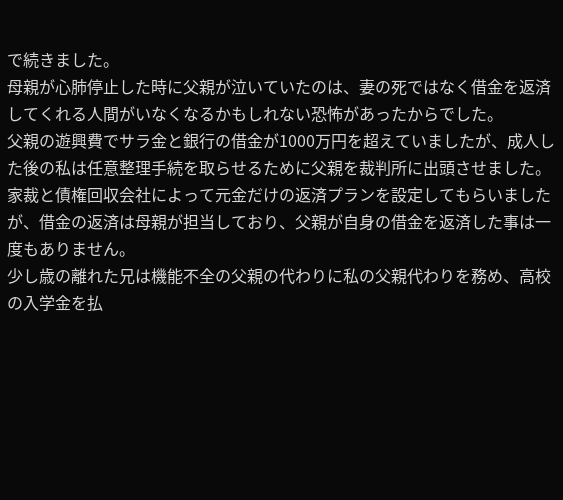で続きました。
母親が心肺停止した時に父親が泣いていたのは、妻の死ではなく借金を返済してくれる人間がいなくなるかもしれない恐怖があったからでした。
父親の遊興費でサラ金と銀行の借金が1000万円を超えていましたが、成人した後の私は任意整理手続を取らせるために父親を裁判所に出頭させました。
家裁と債権回収会社によって元金だけの返済プランを設定してもらいましたが、借金の返済は母親が担当しており、父親が自身の借金を返済した事は一度もありません。
少し歳の離れた兄は機能不全の父親の代わりに私の父親代わりを務め、高校の入学金を払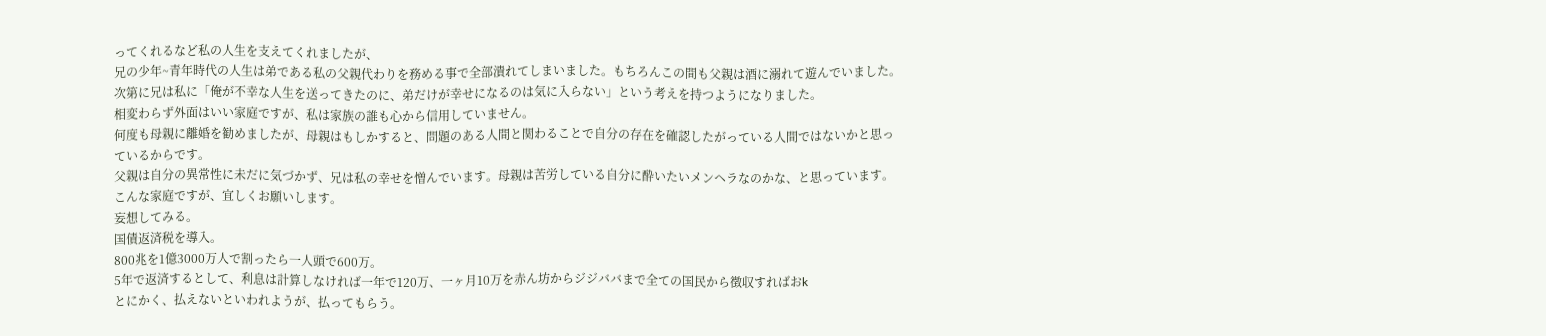ってくれるなど私の人生を支えてくれましたが、
兄の少年~青年時代の人生は弟である私の父親代わりを務める事で全部潰れてしまいました。もちろんこの間も父親は酒に溺れて遊んでいました。
次第に兄は私に「俺が不幸な人生を送ってきたのに、弟だけが幸せになるのは気に入らない」という考えを持つようになりました。
相変わらず外面はいい家庭ですが、私は家族の誰も心から信用していません。
何度も母親に離婚を勧めましたが、母親はもしかすると、問題のある人間と関わることで自分の存在を確認したがっている人間ではないかと思っているからです。
父親は自分の異常性に未だに気づかず、兄は私の幸せを憎んでいます。母親は苦労している自分に酔いたいメンヘラなのかな、と思っています。
こんな家庭ですが、宜しくお願いします。
妄想してみる。
国債返済税を導入。
800兆を1億3000万人で割ったら一人頭で600万。
5年で返済するとして、利息は計算しなければ一年で120万、一ヶ月10万を赤ん坊からジジババまで全ての国民から徴収すればおk
とにかく、払えないといわれようが、払ってもらう。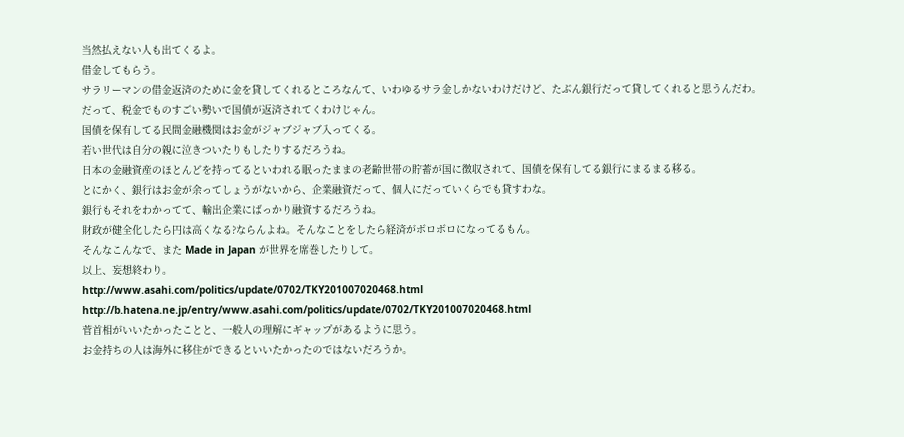当然払えない人も出てくるよ。
借金してもらう。
サラリーマンの借金返済のために金を貸してくれるところなんて、いわゆるサラ金しかないわけだけど、たぶん銀行だって貸してくれると思うんだわ。
だって、税金でものすごい勢いで国債が返済されてくわけじゃん。
国債を保有してる民間金融機関はお金がジャブジャブ入ってくる。
若い世代は自分の親に泣きついたりもしたりするだろうね。
日本の金融資産のほとんどを持ってるといわれる眠ったままの老齢世帯の貯蓄が国に徴収されて、国債を保有してる銀行にまるまる移る。
とにかく、銀行はお金が余ってしょうがないから、企業融資だって、個人にだっていくらでも貸すわな。
銀行もそれをわかってて、輸出企業にばっかり融資するだろうね。
財政が健全化したら円は高くなる?ならんよね。そんなことをしたら経済がボロボロになってるもん。
そんなこんなで、また Made in Japan が世界を席巻したりして。
以上、妄想終わり。
http://www.asahi.com/politics/update/0702/TKY201007020468.html
http://b.hatena.ne.jp/entry/www.asahi.com/politics/update/0702/TKY201007020468.html
菅首相がいいたかったことと、一般人の理解にギャップがあるように思う。
お金持ちの人は海外に移住ができるといいたかったのではないだろうか。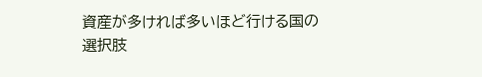資産が多ければ多いほど行ける国の選択肢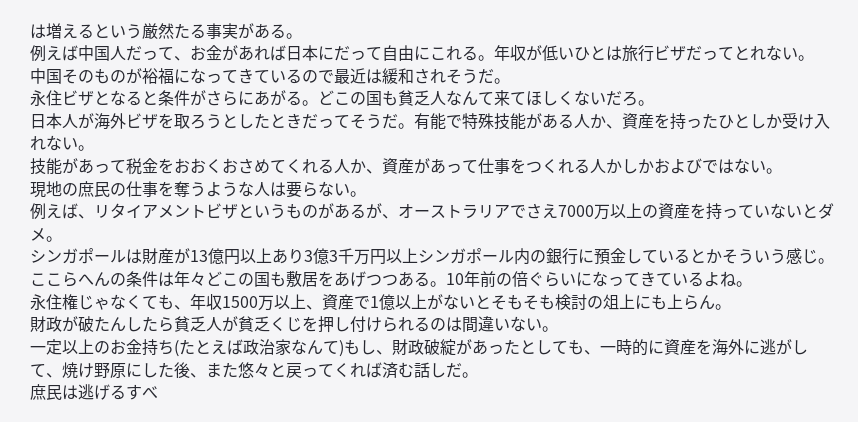は増えるという厳然たる事実がある。
例えば中国人だって、お金があれば日本にだって自由にこれる。年収が低いひとは旅行ビザだってとれない。
中国そのものが裕福になってきているので最近は緩和されそうだ。
永住ビザとなると条件がさらにあがる。どこの国も貧乏人なんて来てほしくないだろ。
日本人が海外ビザを取ろうとしたときだってそうだ。有能で特殊技能がある人か、資産を持ったひとしか受け入れない。
技能があって税金をおおくおさめてくれる人か、資産があって仕事をつくれる人かしかおよびではない。
現地の庶民の仕事を奪うような人は要らない。
例えば、リタイアメントビザというものがあるが、オーストラリアでさえ7000万以上の資産を持っていないとダメ。
シンガポールは財産が13億円以上あり3億3千万円以上シンガポール内の銀行に預金しているとかそういう感じ。
ここらへんの条件は年々どこの国も敷居をあげつつある。10年前の倍ぐらいになってきているよね。
永住権じゃなくても、年収1500万以上、資産で1億以上がないとそもそも検討の俎上にも上らん。
財政が破たんしたら貧乏人が貧乏くじを押し付けられるのは間違いない。
一定以上のお金持ち(たとえば政治家なんて)もし、財政破綻があったとしても、一時的に資産を海外に逃がして、焼け野原にした後、また悠々と戻ってくれば済む話しだ。
庶民は逃げるすべ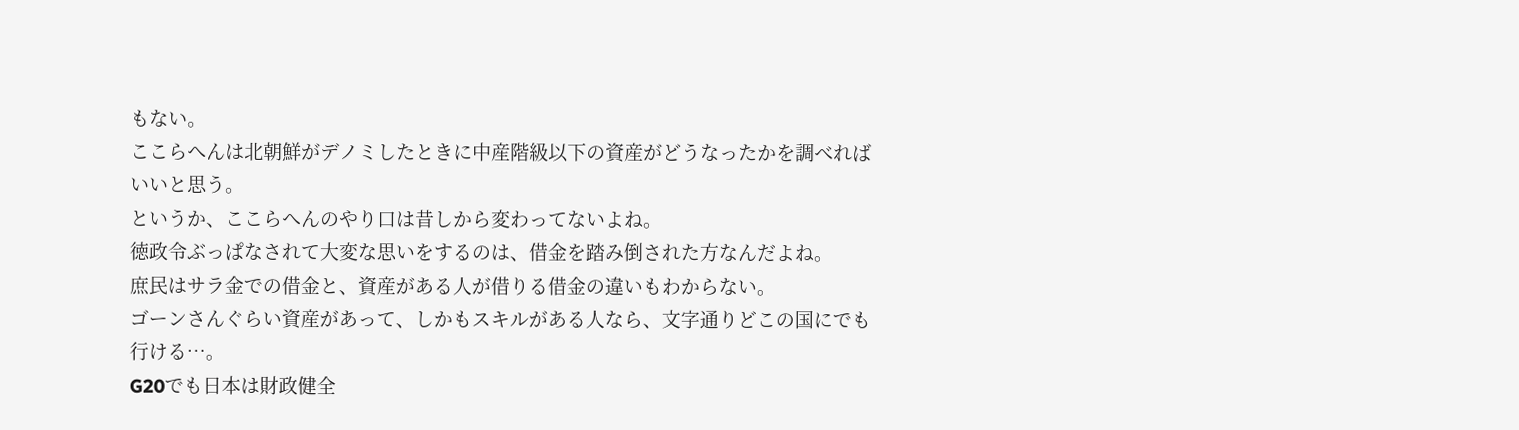もない。
ここらへんは北朝鮮がデノミしたときに中産階級以下の資産がどうなったかを調べればいいと思う。
というか、ここらへんのやり口は昔しから変わってないよね。
徳政令ぶっぱなされて大変な思いをするのは、借金を踏み倒された方なんだよね。
庶民はサラ金での借金と、資産がある人が借りる借金の違いもわからない。
ゴーンさんぐらい資産があって、しかもスキルがある人なら、文字通りどこの国にでも行ける…。
G20でも日本は財政健全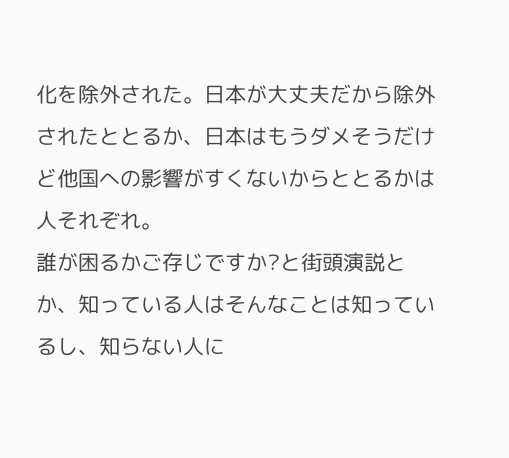化を除外された。日本が大丈夫だから除外されたととるか、日本はもうダメそうだけど他国への影響がすくないからととるかは人それぞれ。
誰が困るかご存じですか?と街頭演説とか、知っている人はそんなことは知っているし、知らない人に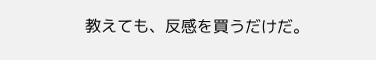教えても、反感を買うだけだ。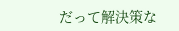だって解決策な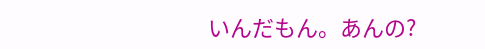いんだもん。あんの?